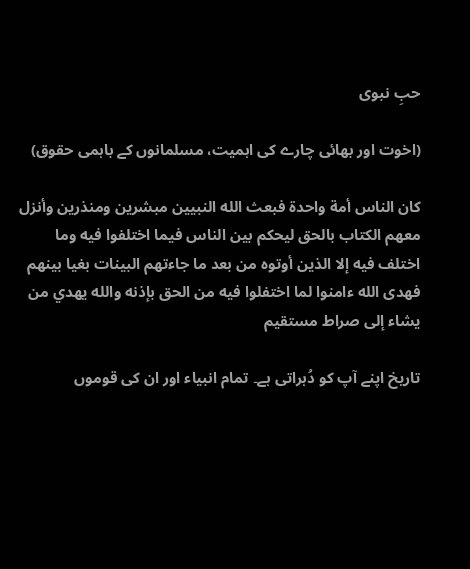حبِ نبوی

(اخوت اور بھائی چارے کی اہمیت، مسلمانوں کے باہمی حقوق)

کان الناس أمة واحدة فبعث الله النبيين مبشرين ومنذرين وأنزل معهم الكتاب بالحق ليحكم بين الناس فيما اختلفوا فيه وما اختلف فيه إلا الذين أوتوه من بعد ما جاءتهم البينات بغيا بينهم فهدى الله ءامنوا لما اختفلوا فيه من الحق بإذنه والله يهدي من يشاء إلى صراط مستقيم

تاریخ اپنے آپ کو دُہراتی ہے۔ تمام انبیاء اور ان کی قوموں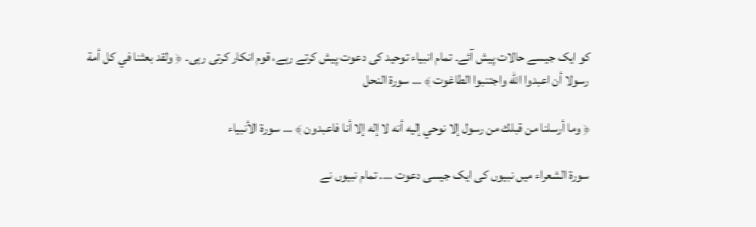کو ایک جیسے حالات پیش آئے۔ تمام انبياء توحيد کی دعوت پیش کرتے رہے، قوم انکار کرتی رہی۔ ﴿ ولقد بعثنا في كل أمة رسولا أن اعبدوا الله واجتنبوا الطاغوت ﴾ … سورة النحل

﴿ وما أرسلنا من قبلك من رسول إلا نوحي إليه أنه لا إله إلا أنا فاعبدون ﴾ … سورة الأنبياء

سورۃ الشعراء میں نبیوں کی ایک جیسی دعوت …. تمام نبیوں نے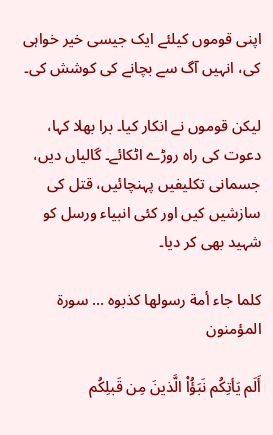اپنی قوموں کیلئے ایک جیسی خیر خواہی کی، انہیں آگ سے بچانے کی کوشش کی۔

لیکن قوموں نے انکار کیا۔ برا بھلا کہا، دعوت کی راہ روڑے اٹکائے۔ گالیاں دیں، جسمانی تکلیفیں پہنچائیں، قتل کی سازشیں کیں اور کئی انبیاء ورسل کو شہید بھی کر دیا۔

كلما جاء أمة رسولها كذبوه … سورة المؤمنون

أَلَم يَأتِكُم نَبَؤُا۟ الَّذينَ مِن قَبلِكُم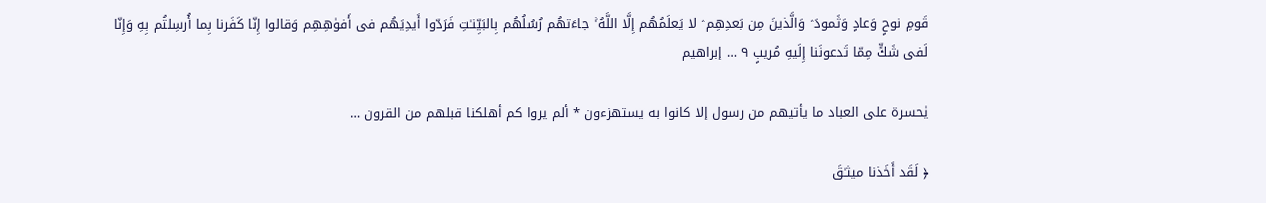قَومِ نوحٍ وَعادٍ وَثَمودَ ۛ وَالَّذينَ مِن بَعدِهِم ۛ لا يَعلَمُهُم إِلَّا اللَّهُ ۚ جاءَتهُم رُ‌سُلُهُم بِالبَيِّنـٰتِ فَرَ‌دّوا أَيدِيَهُم فى أَفو‌ٰهِهِم وَقالوا إِنّا كَفَر‌نا بِما أُر‌سِلتُم بِهِ وَإِنّا لَفى شَكٍّ مِمّا تَدعونَنا إِلَيهِ مُر‌يبٍ ٩ … إبراهيم

يٰحسرة على العباد ما يأتيهم من رسول إلا كانوا به يستهزءون * ألم يروا كم أهلكنا قبلهم من القرون …

﴿ لَقَد أَخَذنا ميثـٰقَ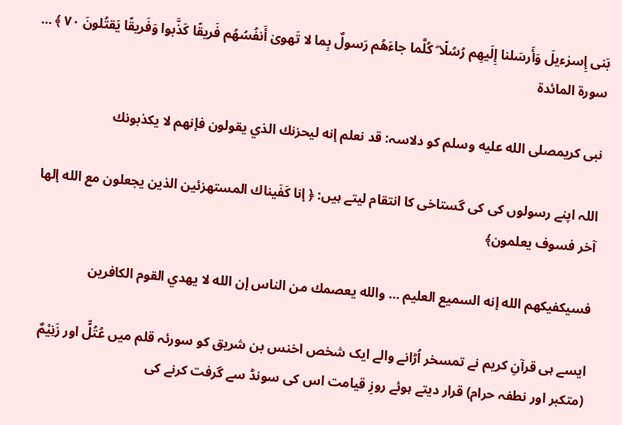بَنى إِسر‌ٰ‌ءيلَ وَأَر‌سَلنا إِلَيهِم رُ‌سُلًا ۖ كُلَّما جاءَهُم رَ‌سولٌ بِما لا تَهوىٰ أَنفُسُهُم فَر‌يقًا كَذَّبوا وَفَر‌يقًا يَقتُلونَ ٧٠ ﴾ … سورة المائدة

نبی کریمصلى الله عليه وسلم کو دلاسہ: قد نعلم إنه ليحزنك الذي يقولون فإنهم لا يكذبونك

اللہ اپنے رسولوں کی کی گستاخی کا انتقام لیتے ہیں: ﴿ إنا كَفَيناك المستهزئين الذين يجعلون مع الله إلها آخر فسوف يعلمون﴾

فسيكفيكهم الله إنه السميع العليم … والله يعصمك من الناس إن الله لا يهدي القوم الكافرين

ایسے ہی قرآنِ کریم نے تمسخر اُڑانے والے ایک شخص اخنس بن شریق کو سورئہ قلم میں عُتُلٍّ اور زَنِیْمٌ (متکبر اور نطفہ حرام) قرار دیتے ہوئے روزِ قیامت اس کی سونڈ سے گرفت کرنے کی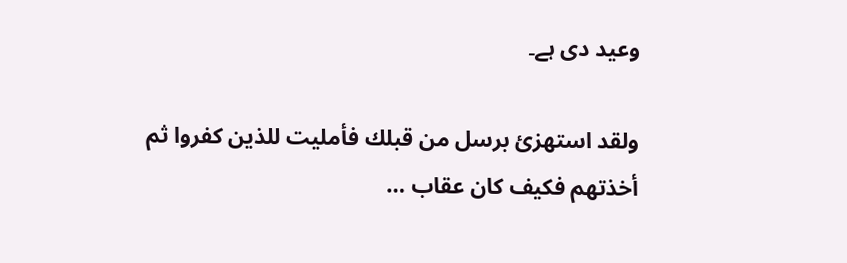وعید دی ہے۔

ولقد استهزئ برسل من قبلك فأمليت للذين كفروا ثم أخذتهم فكيف كان عقاب …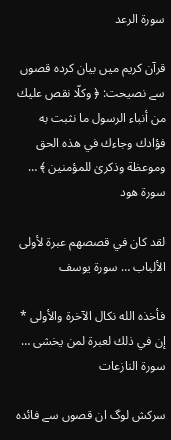سورة الرعد

قرآن کریم میں بیان کردہ قصوں سے نصیحت: ﴿ وكلّا نقص عليك من أنباء الرسول ما نثبت به فؤادك وجاءك في هذه الحق وموعظة وذكرىٰ للمؤمنين ﴾ … سورة هود

لقد كان في قصصهم عبرة لأولى الألباب … سورة يوسف

فأخذه الله نكال الآخرة والأولى * إن في ذلك لعبرة لمن يخشى … سورة النازعات

سرکش لوگ ان قصوں سے فائدہ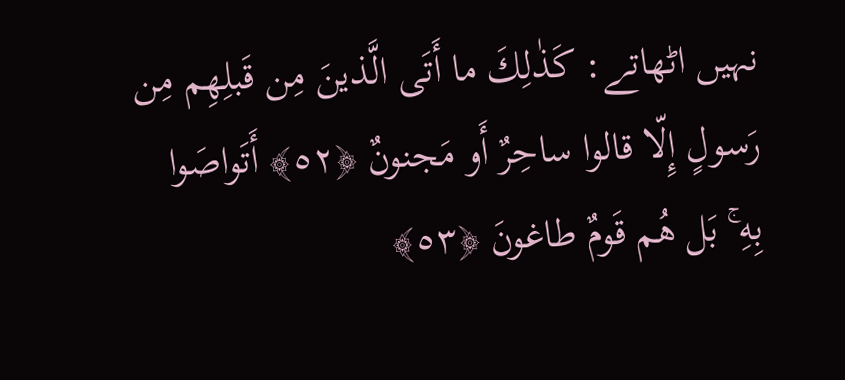نہیں اٹھاتے: كَذ‌ٰلِكَ ما أَتَى الَّذينَ مِن قَبلِهِم مِن رَ‌سولٍ إِلّا قالوا ساحِرٌ‌ أَو مَجنونٌ ﴿٥٢﴾ أَتَواصَوا بِهِ ۚ بَل هُم قَومٌ طاغونَ ﴿٥٣﴾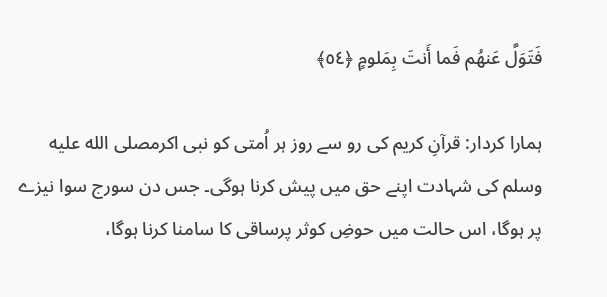فَتَوَلَّ عَنهُم فَما أَنتَ بِمَلومٍ ﴿٥٤﴾

ہمارا کردار: قرآنِ کریم کی رو سے روز ہر اُمتی کو نبی اکرمصلى الله عليه وسلم کی شہادت اپنے حق میں پیش کرنا ہوگی۔ جس دن سورج سوا نیزے پر ہوگا، اس حالت میں حوضِ کوثر پرساقی کا سامنا کرنا ہوگا،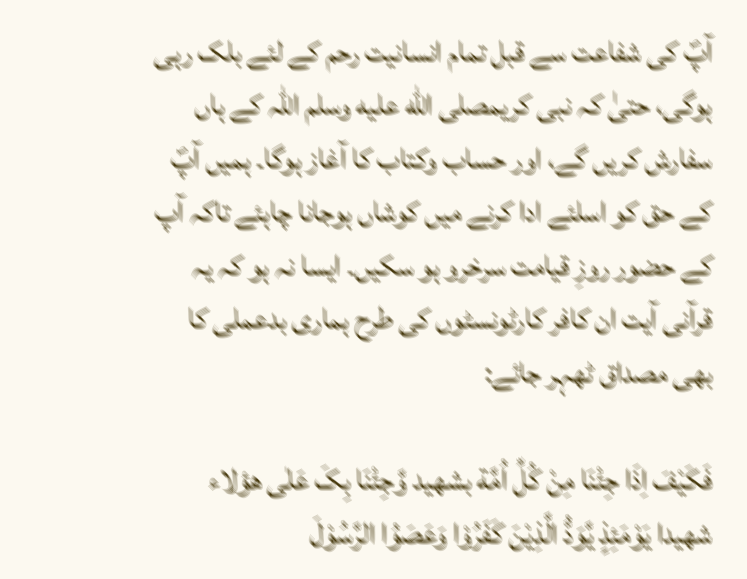آپؐ کی شفاعت سے قبل تمام انسانیت رحم کے لئے بلک رہی ہوگی، حتیٰ کہ نبی کریمصلى الله عليه وسلم اللہ کے ہاں سفارش کریں گے، اور حساب وکتاب کا آغاز ہوگا۔ ہمیں آپؐ کے حق کو اسلئے ادا کرنے میں کوشاں ہوجانا چاہئے تاکہ آپ کے حضور روزِ قیامت سرخرو ہو سکیں۔ ایسا نہ ہو کہ یہ قرآنی آیت ان کافر کارٹونسٹوں کی طرح ہماری بدعملی کا بھی مصداق ٹھہر جائے:

فَکَیْفَ اِذَا جِئْنَا مِنْ کُلِّ اُمَّة بشهيد وَّجِئْنَا بِکَ عَلٰی هؤلاء شهيدا یَوْمَئِذٍ یَّوَدُّ الَّذِیْنَ کَفَرُوْا وَعَصَوُا الرَّسُوْلَ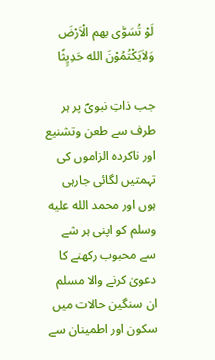لَوْ تُسَوّٰی بهم الْاَرْضَ وَلاَیَکْتُمُوْنَ الله حَدِیٍثًا

جب ذاتِ نبویؐ پر ہر طرف سے طعن وتشنیع اور ناکردہ الزاموں کی تہمتیں لگائی جارہی ہوں اور محمد الله عليه وسلم کو اپنی ہر شے سے محبوب رکھنے کا دعویٰ کرنے والا مسلم ان سنگین حالات میں سکون اور اطمینان سے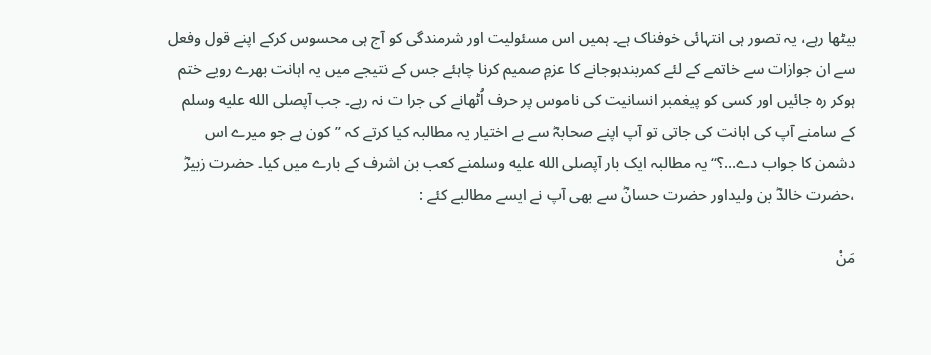بیٹھا رہے، یہ تصور ہی انتہائی خوفناک ہے۔ ہمیں اس مسئولیت اور شرمندگی کو آج ہی محسوس کرکے اپنے قول وفعل سے ان جوازات سے خاتمے کے لئے کمربندہوجانے کا عزمِ صمیم کرنا چاہئے جس کے نتیجے میں یہ اہانت بھرے رویے ختم ہوکر رہ جائیں اور کسی کو پیغمبر انسانیت کی ناموس پر حرف اُٹھانے کی جرا ت نہ رہے۔ جب آپصلى الله عليه وسلم کے سامنے آپ کی اہانت کی جاتی تو آپ اپنے صحابہؓ سے بے اختیار یہ مطالبہ کیا کرتے کہ ’’کون ہے جو میرے اس دشمن کا جواب دے…؟‘‘ یہ مطالبہ ایک بار آپصلى الله عليه وسلمنے کعب بن اشرف کے بارے میں کیا۔ حضرت زبیرؓ ،حضرت خالدؓ بن ولیداور حضرت حسانؓ سے بھی آپ نے ایسے مطالبے کئے :

مَنْ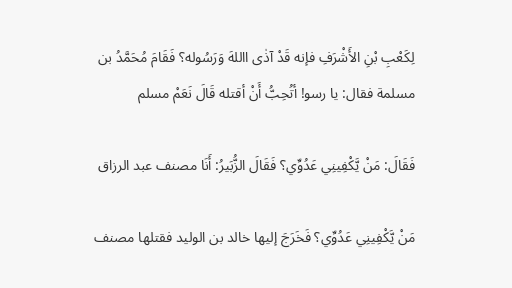لِکَعْبِ بْنِ الأَشْرَفِ فإنه قَدْ آذٰی االلهَ وَرَسُوله؟ فَقَامَ مُحَمَّدُ بن مسلمة فقال: یا رسو! أتُحِبُّ أَنْ أقتله قَالَ نَعَمْ مسلم

فَقَالَ: مَنْ یَّکْفِینِي عَدُوِّي؟ فَقَالَ الزُّبَیرُ: أَنَا مصنف عبد الرزاق

مَنْ یَّکْفِینِي عَدُوِّي؟ فَخَرَجَ إليها خالد بن الولید فقتلها مصنف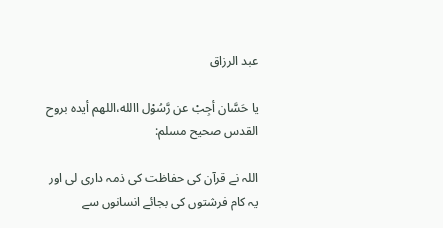عبد الرزاق

یا حَسَّان أجِبْ عن رَّسُوْل االله،اللهم أيده بروح القدس صحیح مسلم:

اللہ نے قرآن کی حفاظت کی ذمہ داری لی اور یہ کام فرشتوں کی بجائے انسانوں سے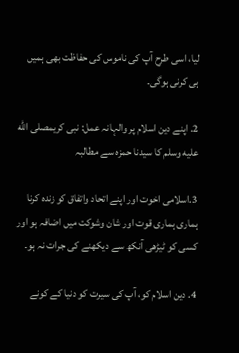لیا، اسی طرح آپ کی ناموس کی حفاظت بھی ہمیں ہی کرنی ہوگی۔

2. اپنے دین اسلام پر والہانہ عمل: نبی کریمصلى الله عليه وسلم کا سیدنا حمزہ سے مطالبہ

3.اسلامی اخوت اور اپنے اتحاد واتفاق کو زندہ کرنا ہماری ہماری قوت اور شان وشوکت میں اضافہ ہو اور کسی کو ٹیڑھی آنکھ سے دیکھنے کی جرات نہ ہو۔

4. دین اسلام کو، آپ کی سیرت کو دنیا کے کونے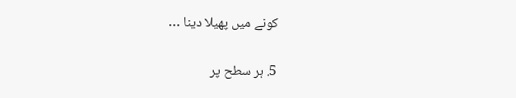کونے میں پھیلا دینا …

5. ہر سطح پر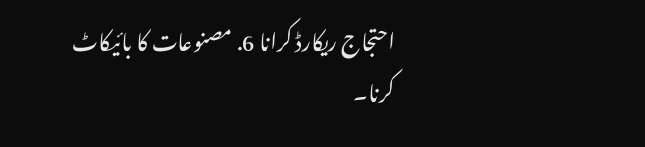احتجاج ریکارڈ کرانا 6. مصنوعات کا بائیکاٹ کرنا۔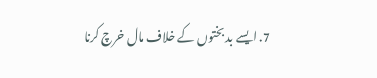7. ایسے بد بختوں کے خلاف مال خرچ کرنا